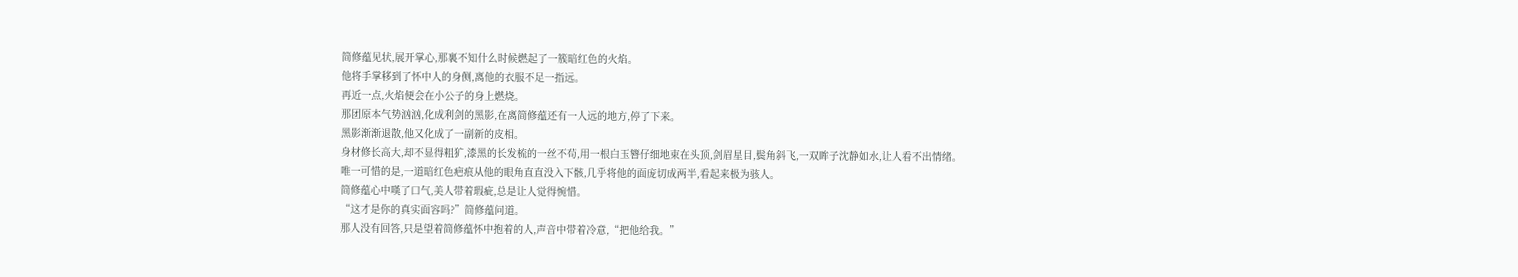简修蕴见状,展开掌心,那裏不知什么时候燃起了一簇暗红色的火焰。
他将手掌移到了怀中人的身侧,离他的衣服不足一指远。
再近一点,火焰便会在小公子的身上燃烧。
那团原本气势汹汹,化成利剑的黑影,在离简修蕴还有一人远的地方,停了下来。
黑影渐渐退散,他又化成了一副新的皮相。
身材修长高大,却不显得粗犷,漆黑的长发梳的一丝不茍,用一根白玉簪仔细地束在头顶,剑眉星目,鬓角斜飞,一双眸子沈静如水,让人看不出情绪。
唯一可惜的是,一道暗红色疤痕从他的眼角直直没入下骸,几乎将他的面庞切成两半,看起来极为骇人。
简修蕴心中嘆了口气,美人带着瑕疵,总是让人觉得惋惜。
“这才是你的真实面容吗?”简修蕴问道。
那人没有回答,只是望着简修蕴怀中抱着的人,声音中带着冷意,“把他给我。”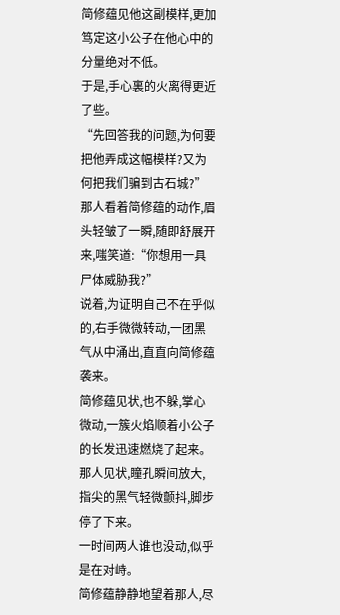简修蕴见他这副模样,更加笃定这小公子在他心中的分量绝对不低。
于是,手心裏的火离得更近了些。
“先回答我的问题,为何要把他弄成这幅模样?又为何把我们骗到古石城?”
那人看着简修蕴的动作,眉头轻皱了一瞬,随即舒展开来,嗤笑道:“你想用一具尸体威胁我?”
说着,为证明自己不在乎似的,右手微微转动,一团黑气从中涌出,直直向简修蕴袭来。
简修蕴见状,也不躲,掌心微动,一簇火焰顺着小公子的长发迅速燃烧了起来。
那人见状,瞳孔瞬间放大,指尖的黑气轻微颤抖,脚步停了下来。
一时间两人谁也没动,似乎是在对峙。
简修蕴静静地望着那人,尽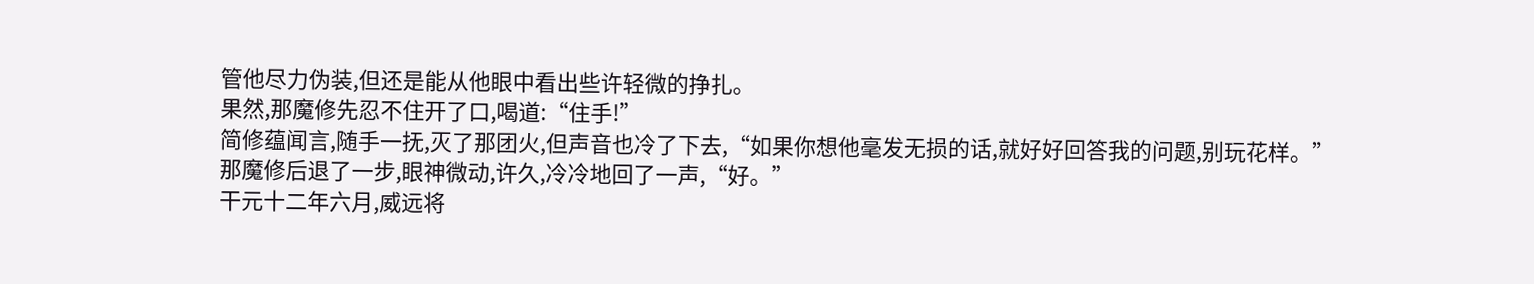管他尽力伪装,但还是能从他眼中看出些许轻微的挣扎。
果然,那魔修先忍不住开了口,喝道:“住手!”
简修蕴闻言,随手一抚,灭了那团火,但声音也冷了下去,“如果你想他毫发无损的话,就好好回答我的问题,别玩花样。”
那魔修后退了一步,眼神微动,许久,冷冷地回了一声,“好。”
干元十二年六月,威远将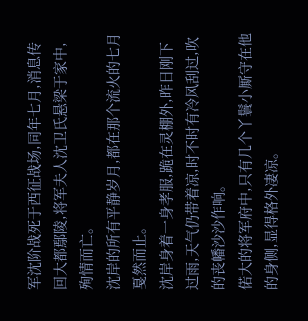军沈阶战死于西征战场,同年七月,消息传回大都鄢陵,将军夫人沈卫氏悬梁于家中,殉情而亡。
沈岸的所有平静岁月,都在那个流火的七月戛然而止。
沈岸身着一身孝服,跪在灵棚外,昨日刚下过雨,天气仍带着凉,时不时有冷风刮过,吹的丧幡沙沙作响。
偌大的将军府中,只有几个丫鬟小厮守在他的身侧,显得格外凄凉。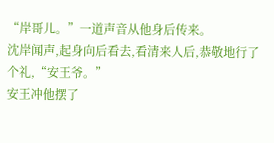“岸哥儿。”一道声音从他身后传来。
沈岸闻声,起身向后看去,看清来人后,恭敬地行了个礼,“安王爷。”
安王冲他摆了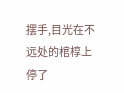摆手,目光在不远处的棺椁上停了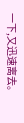一下,又迅速离去。